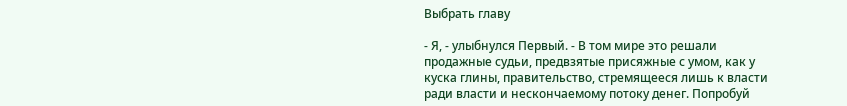Выбрать главу

- Я, - улыбнулся Первый. - В том мире это решали продажные судьи, предвзятые присяжные с умом, как у куска глины, правительство, стремящееся лишь к власти ради власти и нескончаемому потоку денег. Попробуй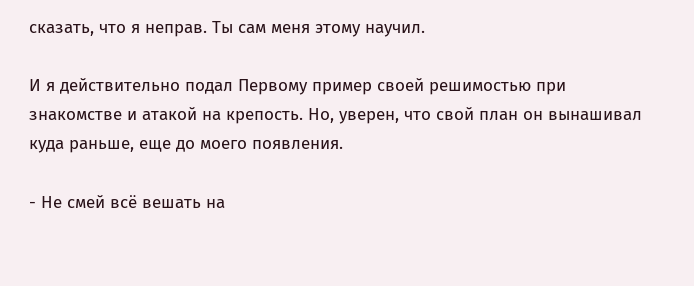сказать, что я неправ. Ты сам меня этому научил.

И я действительно подал Первому пример своей решимостью при знакомстве и атакой на крепость. Но, уверен, что свой план он вынашивал куда раньше, еще до моего появления.

- Не смей всё вешать на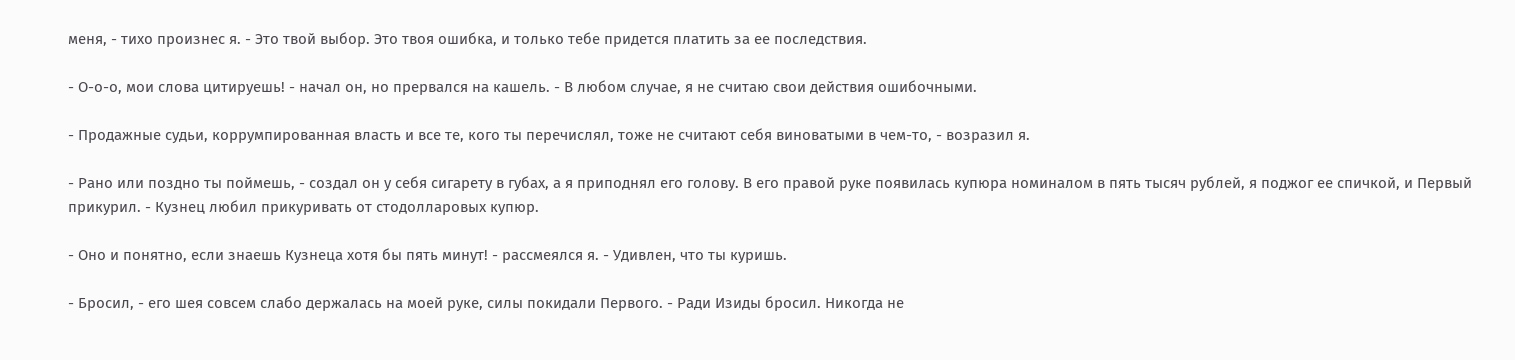меня, - тихо произнес я. - Это твой выбор. Это твоя ошибка, и только тебе придется платить за ее последствия.

- О-о-о, мои слова цитируешь! - начал он, но прервался на кашель. - В любом случае, я не считаю свои действия ошибочными.

- Продажные судьи, коррумпированная власть и все те, кого ты перечислял, тоже не считают себя виноватыми в чем-то, - возразил я.

- Рано или поздно ты поймешь, - создал он у себя сигарету в губах, а я приподнял его голову. В его правой руке появилась купюра номиналом в пять тысяч рублей, я поджог ее спичкой, и Первый прикурил. - Кузнец любил прикуривать от стодолларовых купюр.

- Оно и понятно, если знаешь Кузнеца хотя бы пять минут! - рассмеялся я. - Удивлен, что ты куришь.

- Бросил, - его шея совсем слабо держалась на моей руке, силы покидали Первого. - Ради Изиды бросил. Никогда не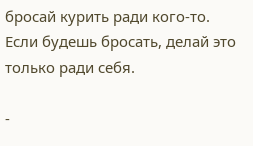бросай курить ради кого-то. Если будешь бросать, делай это только ради себя.

-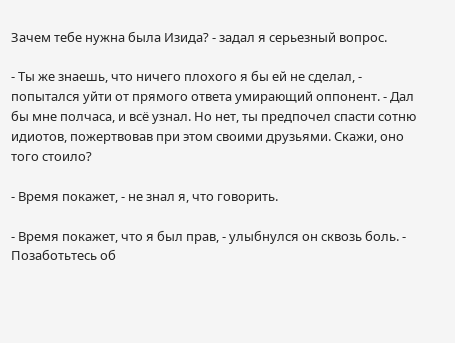Зачем тебе нужна была Изида? - задал я серьезный вопрос.

- Ты же знаешь, что ничего плохого я бы ей не сделал, - попытался уйти от прямого ответа умирающий оппонент. - Дал бы мне полчаса, и всё узнал. Но нет, ты предпочел спасти сотню идиотов, пожертвовав при этом своими друзьями. Скажи, оно того стоило?

- Время покажет, - не знал я, что говорить.

- Время покажет, что я был прав, - улыбнулся он сквозь боль. - Позаботьтесь об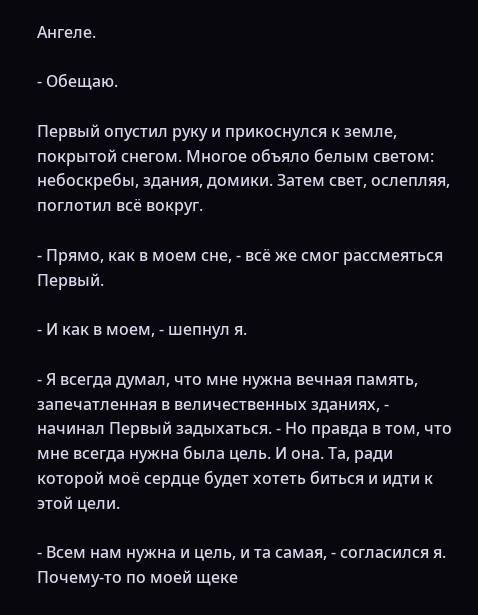Ангеле.

- Обещаю.

Первый опустил руку и прикоснулся к земле, покрытой снегом. Многое объяло белым светом: небоскребы, здания, домики. Затем свет, ослепляя, поглотил всё вокруг.

- Прямо, как в моем сне, - всё же смог рассмеяться Первый.

- И как в моем, - шепнул я.

- Я всегда думал, что мне нужна вечная память, запечатленная в величественных зданиях, - начинал Первый задыхаться. - Но правда в том, что мне всегда нужна была цель. И она. Та, ради которой моё сердце будет хотеть биться и идти к этой цели.

- Всем нам нужна и цель, и та самая, - согласился я. Почему-то по моей щеке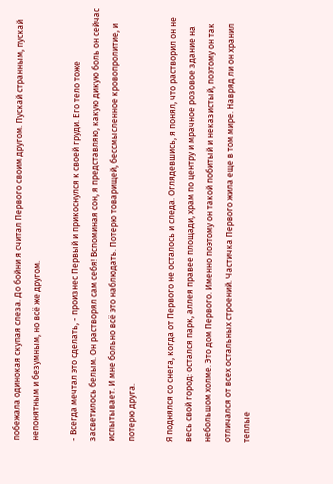побежала одинокая скупая слеза. До бойни я считал Первого своим другом. Пускай странным, пускай непонятным и безумным, но всё же другом.

- Всегда мечтал это сделать, - произнес Первый и прикоснулся к своей груди. Его тело тоже засветилось белым. Он растворял сам себя! Вспоминая сон, я представляю, какую дикую боль он сейчас испытывает. И мне больно всё это наблюдать. Потерю товарищей, бессмысленное кровопролитие, и потерю друга.

Я поднялся со снега, когда от Первого не осталось и следа. Оглядевшись, я понял, что растворил он не весь свой город: остался парк, аллея правее площади, храм по центру и мрачное розовое здание на небольшом холме. Это дом Первого. Именно поэтому он такой побитый и неказистый, поэтому он так отличался от всех остальных строений. Частичка Первого жила еще в том мире. Навряд ли он хранил теплые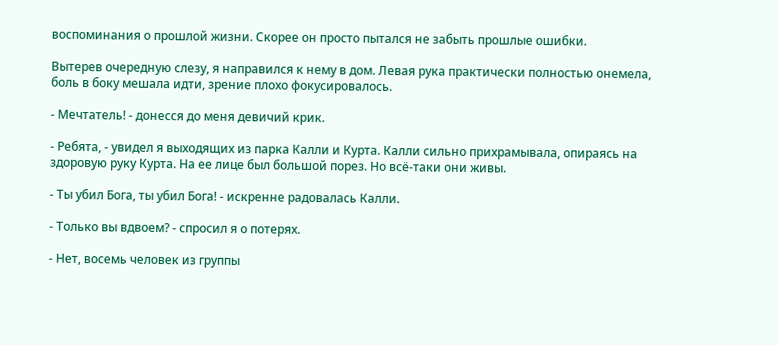воспоминания о прошлой жизни. Скорее он просто пытался не забыть прошлые ошибки.

Вытерев очередную слезу, я направился к нему в дом. Левая рука практически полностью онемела, боль в боку мешала идти, зрение плохо фокусировалось.

- Мечтатель! - донесся до меня девичий крик.

- Ребята, - увидел я выходящих из парка Калли и Курта. Калли сильно прихрамывала, опираясь на здоровую руку Курта. На ее лице был большой порез. Но всё-таки они живы.

- Ты убил Бога, ты убил Бога! - искренне радовалась Калли.

- Только вы вдвоем? - спросил я о потерях.

- Нет, восемь человек из группы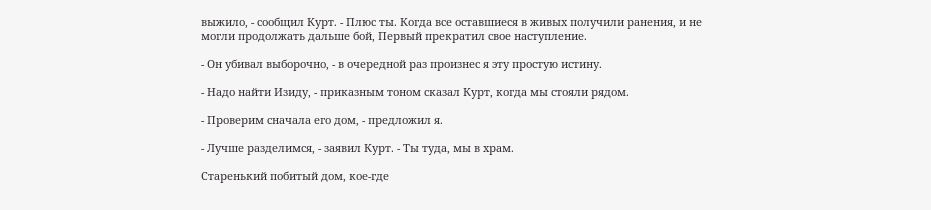выжило, - сообщил Курт. - Плюс ты. Когда все оставшиеся в живых получили ранения, и не могли продолжать дальше бой, Первый прекратил свое наступление.

- Он убивал выборочно, - в очередной раз произнес я эту простую истину.

- Надо найти Изиду, - приказным тоном сказал Курт, когда мы стояли рядом.

- Проверим сначала его дом, - предложил я.

- Лучше разделимся, - заявил Курт. - Ты туда, мы в храм.

Старенький побитый дом, кое-где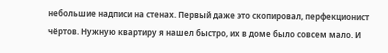небольшие надписи на стенах. Первый даже это скопировал, перфекционист чёртов. Нужную квартиру я нашел быстро, их в доме было совсем мало. И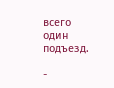всего один подъезд.

-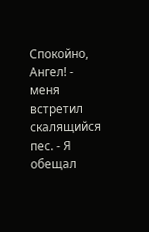Спокойно, Ангел! - меня встретил скалящийся пес. - Я обещал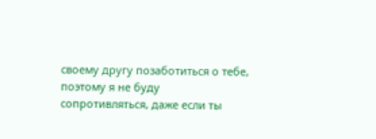своему другу позаботиться о тебе, поэтому я не буду сопротивляться, даже если ты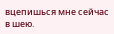вцепишься мне сейчас в шею.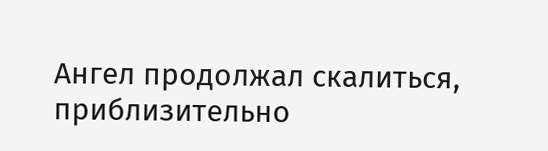Ангел продолжал скалиться, приблизительно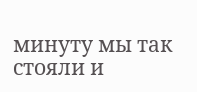минуту мы так стояли и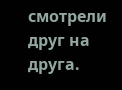смотрели друг на друга.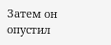Затем он опустил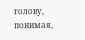голову, понимая,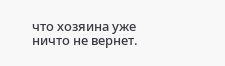что хозяина уже ничто не вернет.